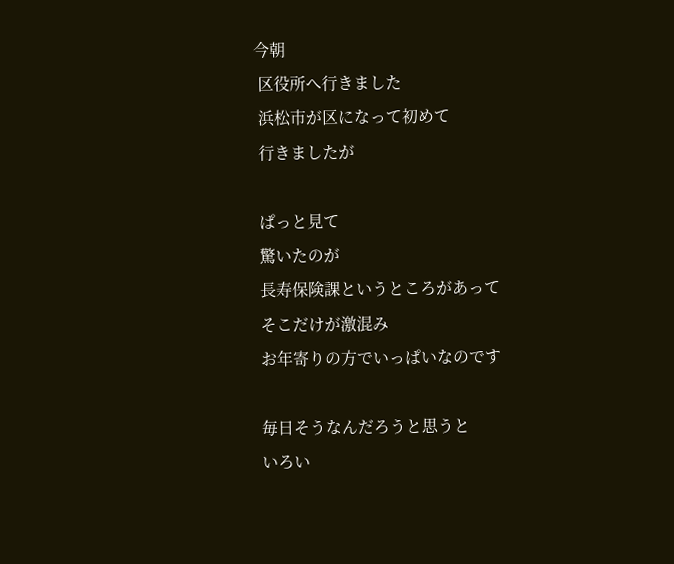今朝
 区役所へ行きました
 浜松市が区になって初めて
 行きましたが

 ぱっと見て
 驚いたのが
 長寿保険課というところがあって
 そこだけが激混み
 お年寄りの方でいっぱいなのです

 毎日そうなんだろうと思うと
 いろい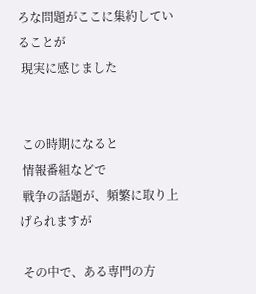ろな問題がここに集約していることが
 現実に感じました


 この時期になると
 情報番組などで
 戦争の話題が、頻繁に取り上げられますが

 その中で、ある専門の方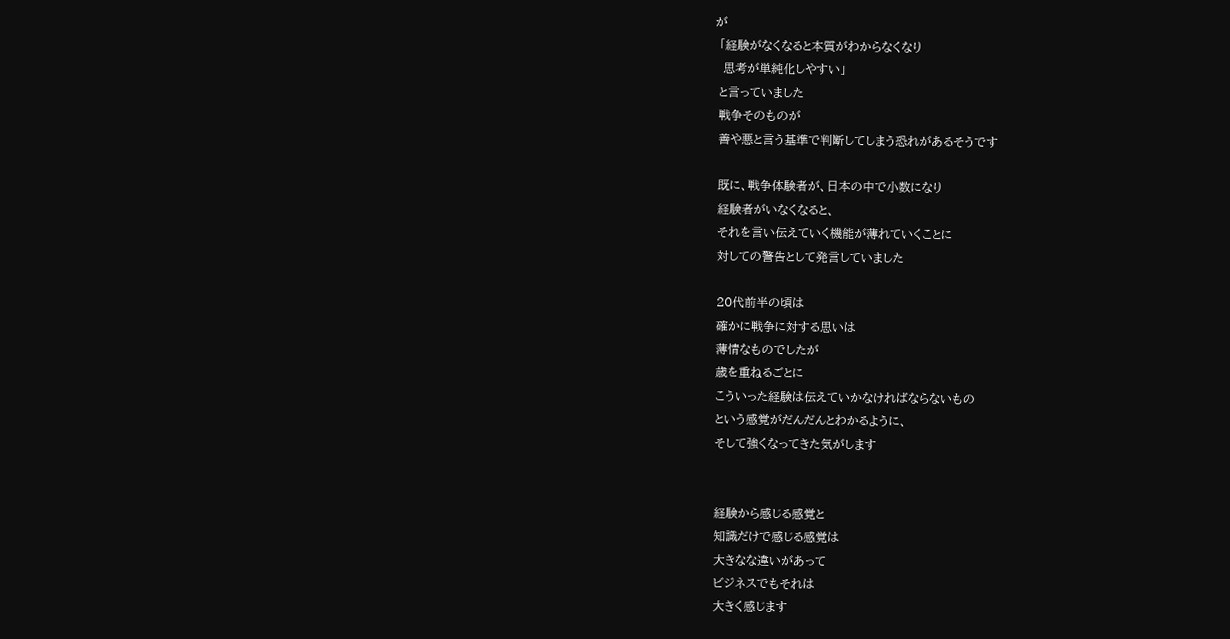が
 「経験がなくなると本質がわからなくなり
  思考が単純化しやすい」
 と言っていました
 戦争そのものが
 善や悪と言う基準で判断してしまう恐れがあるそうです

 既に、戦争体験者が、日本の中で小数になり
 経験者がいなくなると、
 それを言い伝えていく機能が薄れていくことに
 対しての警告として発言していました

 20代前半の頃は
 確かに戦争に対する思いは
 薄情なものでしたが
 歳を重ねるごとに
 こういった経験は伝えていかなければならないもの
 という感覚がだんだんとわかるように、
 そして強くなってきた気がします


 経験から感じる感覚と
 知識だけで感じる感覚は
 大きなな違いがあって
 ビジネスでもそれは
 大きく感じます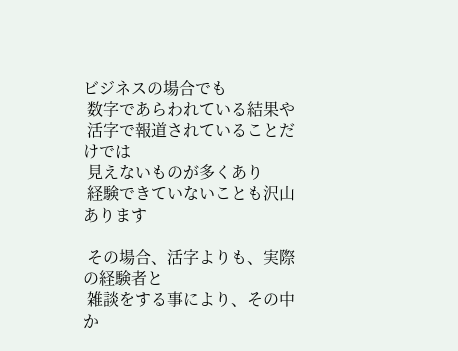ビジネスの場合でも
 数字であらわれている結果や
 活字で報道されていることだけでは
 見えないものが多くあり
 経験できていないことも沢山あります

 その場合、活字よりも、実際の経験者と
 雑談をする事により、その中か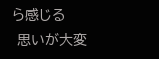ら感じる
 思いが大変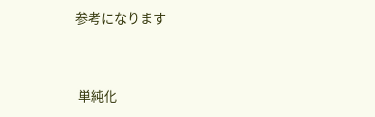参考になります


 単純化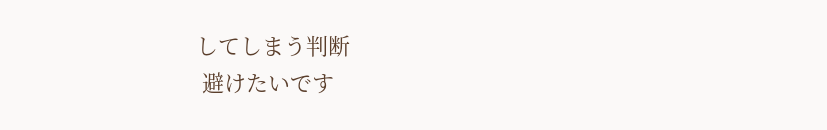してしまう判断
 避けたいです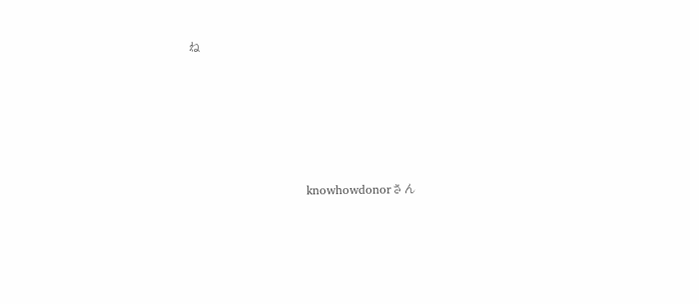ね







                             knowhowdonorさん